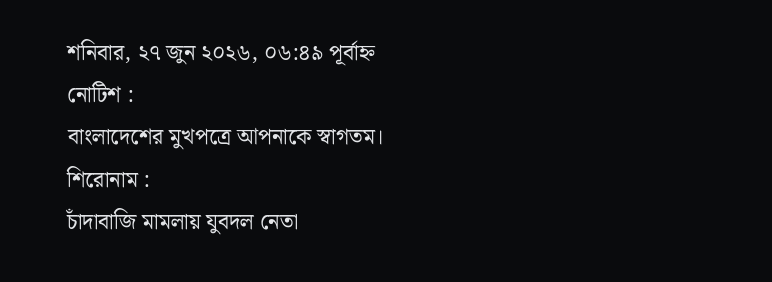শনিবার, ২৭ জুন ২০২৬, ০৬:৪৯ পূর্বাহ্ন
নোটিশ :
বাংলাদেশের মুখপত্রে আপনাকে স্বাগতম।
শিরোনাম :
চাঁদাবাজি মামলায় যুবদল নেতা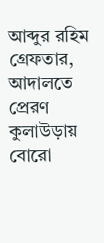আব্দুর রহিম গ্রেফতার, আদালতে প্রেরণ কুলাউড়ায় বোরো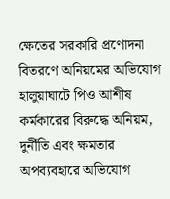ক্ষেতের সরকারি প্রণোদনা বিতরণে অনিয়মের অভিযোগ হালুয়াঘাটে পিও আশীষ কর্মকারের বিরুদ্ধে অনিয়ম, দুর্নীতি এবং ক্ষমতার অপব্যবহারে অভিযোগ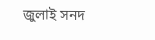জুলাই সনদ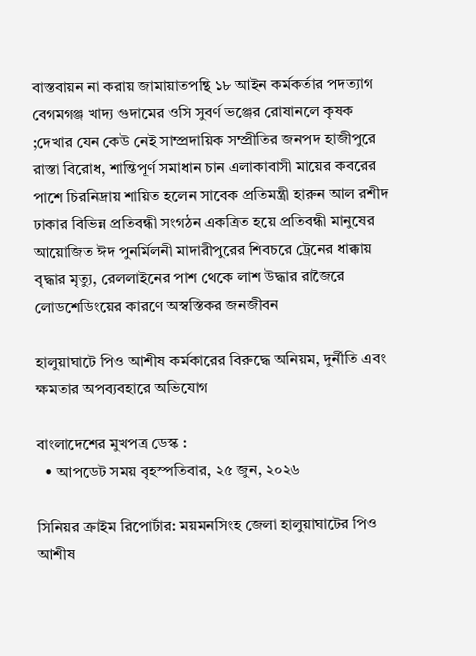বাস্তবায়ন না করায় জামায়াতপন্থি ১৮ আইন কর্মকর্তার পদত্যাগ বেগমগঞ্জ খাদ্য গুদামের ওসি সুবর্ণ ভঞ্জের রোষানলে কৃষক ;দেখার যেন কেউ নেই সাম্প্রদায়িক সম্প্রীতির জনপদ হাজীপুরে রাস্তা বিরোধ, শান্তিপূর্ণ সমাধান চান এলাকাবাসী মায়ের কবরের পাশে চিরনিদ্রায় শায়িত হলেন সাবেক প্রতিমন্ত্রী হারুন আল রশীদ ঢাকার বিভিন্ন প্রতিবন্ধী সংগঠন একত্রিত হয়ে প্রতিবন্ধী মানুষের আয়োজিত ঈদ পুনর্মিলনী মাদারীপুরের শিবচরে ট্রেনের ধাক্কায় বৃদ্ধার মৃত্যু, রেললাইনের পাশ থেকে লাশ উদ্ধার রাজৈরে লোডশেডিংয়ের কারণে অস্বস্তিকর জনজীবন

হালুয়াঘাটে পিও আশীষ কর্মকারের বিরুদ্ধে অনিয়ম, দুর্নীতি এবং ক্ষমতার অপব্যবহারে অভিযোগ

বাংলাদেশের মুখপত্র ডেস্ক :
  • আপডেট সময় বৃহস্পতিবার, ২৫ জুন, ২০২৬

সিনিয়র ক্রাইম রিপোর্টার: ময়মনসিংহ জেলা হালুয়াঘাটের পিও আশীষ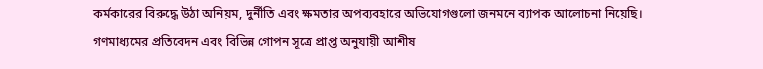কর্মকারের বিরুদ্ধে উঠা অনিয়ম, দুর্নীতি এবং ক্ষমতার অপব্যবহারে অভিযোগগুলো জনমনে ব্যাপক আলোচনা নিয়েছি। গণমাধ্যমের প্রতিবেদন এবং বিভিন্ন গোপন সূত্রে প্রাপ্ত অনুযায়ী আশীষ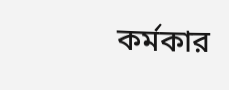কর্মকার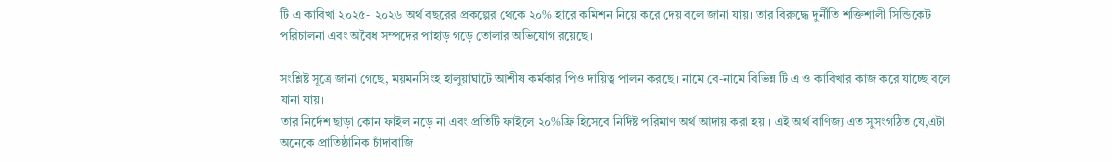টি এ কাবিখা ২০২৫- ২০২৬ অর্থ বছরের প্রকল্পের থেকে ২০% হারে কমিশন নিয়ে করে দেয় বলে জানা যায়। তার বিরুদ্ধে দুর্নীতি শক্তিশালী সিন্ডিকেট পরিচালনা এবং অবৈধ সম্পদের পাহাড় গড়ে তোলার অভিযোগ রয়েছে।

সংশ্লিষ্ট সূত্রে জানা গেছে, ময়মনসিংহ হালুয়াঘাটে আশীষ কর্মকার পিও দায়িত্ব পালন করছে। নামে বে-নামে বিভিন্ন টি এ ও কাবিখার কাজ করে যাচ্ছে বলে যানা যায়।
তার নির্দেশ ছাড়া কোন ফাইল নড়ে না এবং প্রতিটি ফাইলে ২০%ফ্রি হিসেবে নির্দিষ্ট পরিমাণ অর্থ আদায় করা হয় । এই অর্থ বাণিজ্য এত সুসংগঠিত যে,এটা অনেকে প্রাতিষ্ঠানিক চাঁদাবাজি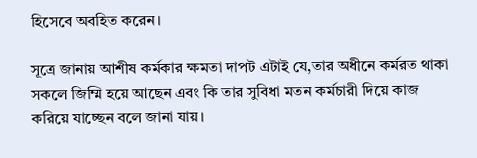হিসেবে অবহিত করেন।

সূত্রে জানায় আশীষ কর্মকার ক্ষমতা দাপট এটাই যে,তার অধীনে কর্মরত থাকা সকলে জিম্মি হয়ে আছেন এবং কি তার সুবিধা মতন কর্মচারী দিয়ে কাজ করিয়ে যাচ্ছেন বলে জানা যায়।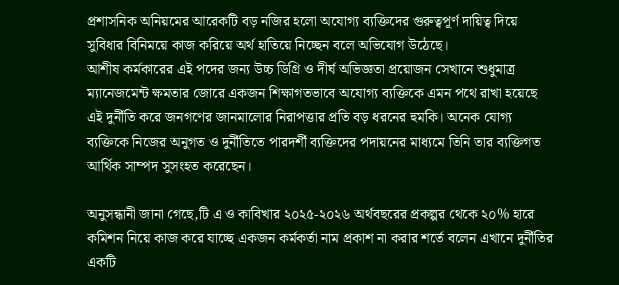প্রশাসনিক অনিয়মের আরেকটি বড় নজির হলো অযোগ্য ব্যক্তিদের গুরুত্বপূর্ণ দায়িত্ব দিয়ে সুবিধার বিনিময়ে কাজ করিয়ে অর্থ হাতিয়ে নিচ্ছেন বলে অভিযোগ উঠেছে।
আশীষ কর্মকারের এই পদের জন্য উচ্চ ডিগ্রি ও দীর্ঘ অভিজ্ঞতা প্রয়োজন সেখানে শুধুমাত্র ম্যানেজমেন্ট ক্ষমতার জোরে একজন শিক্ষাগতভাবে অযোগ্য ব্যক্তিকে এমন পথে রাখা হয়েছে এই দুর্নীতি করে জনগণের জানমালোর নিরাপত্তার প্রতি বড় ধরনের হুমকি। অনেক যোগ্য ব্যক্তিকে নিজের অনুগত ও দুর্নীতিতে পারদর্শী ব্যক্তিদের পদায়নের মাধ্যমে তিনি তার ব্যক্তিগত আর্থিক সাম্পদ সুসংহত করেছেন।

অনুসন্ধানী জানা গেছে,টি এ ও কাবিখার ২০২৫-২০২৬ অর্থবছরের প্রকল্পর থেকে ২০% হারে কমিশন নিয়ে কাজ করে যাচ্ছে একজন কর্মকর্তা নাম প্রকাশ না করার শর্তে বলেন এখানে দুর্নীতির একটি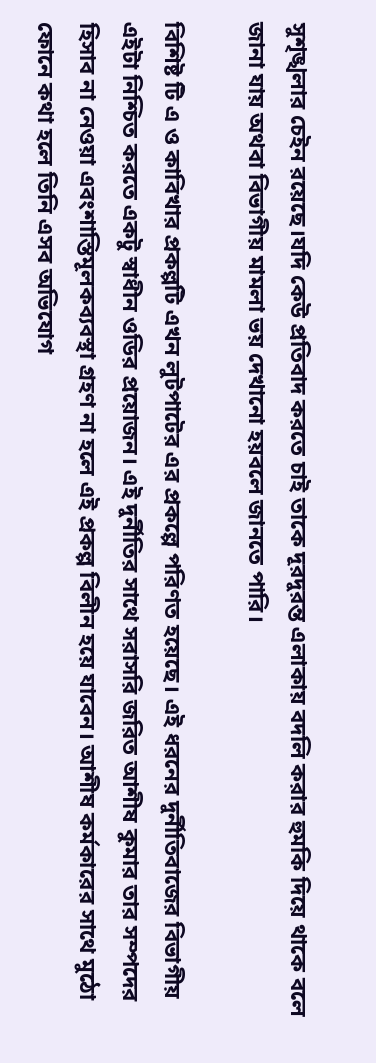সুশৃঙ্খলার চেইন রয়েছে।যদি কেউ প্রতিবাদ করতে চাই তাকে দূরদুরন্ত এলাকায় বদলি করার হুমকি দিয়ে থাকে বলে জানা যায় অথবা বিভাগীয় মামলা ভয় দেখানো হয়বলে জানতে পারি।

বিশিষ্ট টি এ ও কাবিখার প্রকল্পটি এখন লুটপাটের এর প্রকল্পে পরিণত হয়েছে। এই ধরনের দুর্নীতিবাজের বিভাগীয় এইটা নিশ্চিত করতে একটু স্বাধীন ওডির প্রয়োজন। এই দুর্নীতির সাথে সরাসরি জরিত আশীষ কুমার তার সম্পদের হিসাব না নেওয়া এবংশাস্তিমূলকব্যবস্থা গ্রহণ না হলে এই প্রকল্প বিলীন হয়ে যাবেন। আশীষ কর্মকারের সাথে মুঠো ফোনে কথা হলে তিনি এসব অভিযোগ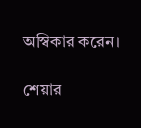অস্বিকার করেন।

শেয়ার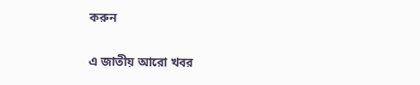করুন

এ জাতীয় আরো খবর